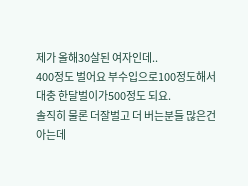제가 올해30살된 여자인데..
400정도 벌어요 부수입으로100정도해서
대충 한달벌이가500정도 되요.
솔직히 물론 더잘벌고 더 버는분들 많은건
아는데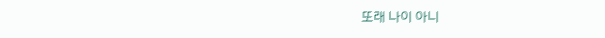또래 나이 아니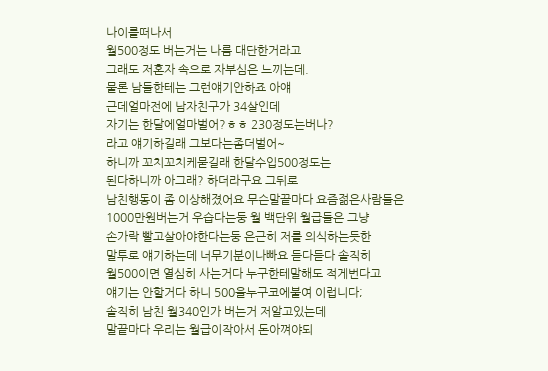나이를떠나서
월500정도 버는거는 나름 대단한거라고
그래도 저혼자 속으로 자부심은 느끼는데.
물론 남들한테는 그런얘기안하죠 아얘
근데얼마전에 남자친구가 34살인데
자기는 한달에얼마벌어?ㅎㅎ 230정도는버나?
라고 얘기하길래 그보다는좀더벌어~
하니까 꼬치꼬치케묻길래 한달수입500정도는
된다하니까 아그래? 하더라구요 그뒤로
남친행동이 좀 이상해졌어요 무슨말끝마다 요즘젊은사람들은
1000만원버는거 우습다는둥 월 백단위 월급들은 그냥
손가락 빨고살아야한다는둥 은근히 저를 의식하는듯한
말투로 얘기하는데 너무기분이나빠요 듣다듣다 솔직히
월500이면 열심히 사는거다 누구한테말해도 적게번다고
얘기는 안할거다 하니 500을누구코에붙여 이럽니다;
솔직히 남친 월340인가 버는거 저알고있는데
말끝마다 우리는 월급이작아서 돈아껴야되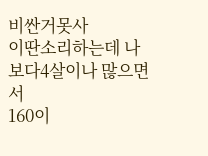비싼거못사
이딴소리하는데 나보다4살이나 많으면서
160이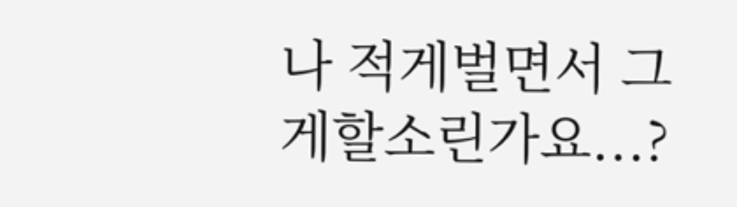나 적게벌면서 그게할소린가요...?